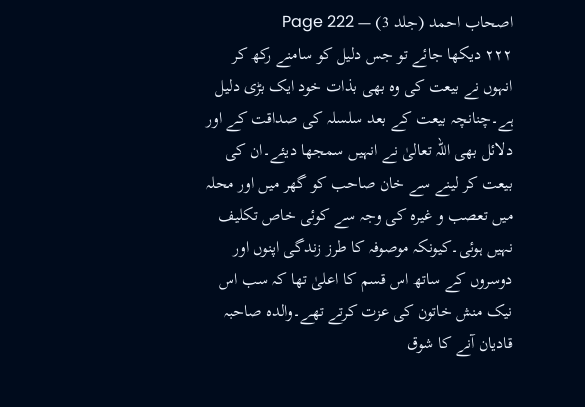اصحاب احمد (جلد 3) — Page 222
۲۲۲ دیکھا جائے تو جس دلیل کو سامنے رکھ کر انہوں نے بیعت کی وہ بھی بذات خود ایک بڑی دلیل ہے۔چنانچہ بیعت کے بعد سلسلہ کی صداقت کے اور دلائل بھی اللہ تعالیٰ نے انہیں سمجھا دیئے۔ان کی بیعت کر لینے سے خان صاحب کو گھر میں اور محلہ میں تعصب و غیرہ کی وجہ سے کوئی خاص تکلیف نہیں ہوئی۔کیونکہ موصوفہ کا طرز زندگی اپنوں اور دوسروں کے ساتھ اس قسم کا اعلیٰ تھا کہ سب اس نیک منش خاتون کی عزت کرتے تھے۔والدہ صاحبہ قادیان آنے کا شوق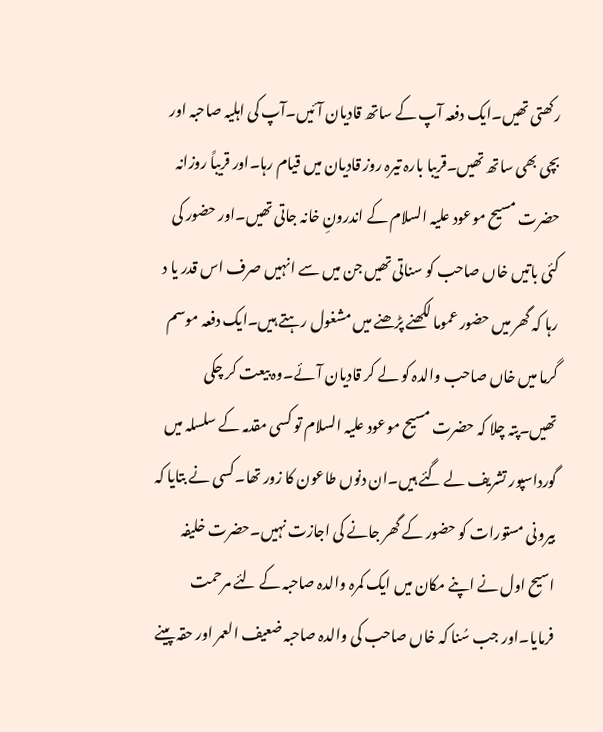رکھتی تھیں۔ایک دفعہ آپ کے ساتھ قادیان آئیں۔آپ کی اہلیہ صاحبہ اور بچی بھی ساتھ تھیں۔قریبا بارہ تیرہ روز قادیان میں قیام رہا۔اور قریباً روزانہ حضرت مسیح موعود علیہ السلام کے اندرونِ خانہ جاتی تھیں۔اور حضور کی کئی باتیں خاں صاحب کو سناتی تھیں جن میں سے انہیں صرف اس قدر یا د رہا کہ گھر میں حضور عموما لکھنے پڑھنے میں مشغول رہتے ہیں۔ایک دفعہ موسم گرما میں خاں صاحب والدہ کو لے کر قادیان آئے۔وہ بیعت کر چکی تھیں۔پتہ چلا کہ حضرت مسیح موعود علیہ السلام تو کسی مقدمہ کے سلسلہ میں گورداسپور تشریف لے گئے ہیں۔ان دنوں طاعون کا زور تھا۔کسی نے بتایا کہ بیرونی مستورات کو حضور کے گھر جانے کی اجازت نہیں۔حضرت خلیفہ اسیح اول نے اپنے مکان میں ایک کمرہ والدہ صاحبہ کے لئے مرحمت فرمایا۔اور جب سُنا کہ خاں صاحب کی والدہ صاحبہ ضعیف العمر اور حقہ پینے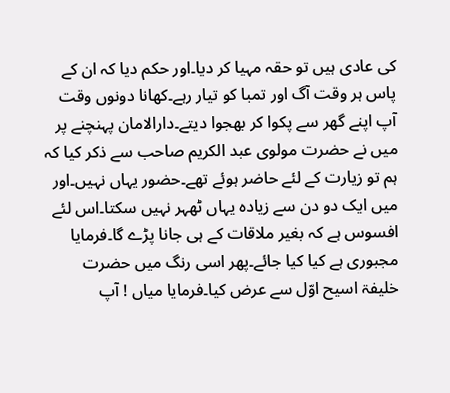کی عادی ہیں تو حقہ مہیا کر دیا۔اور حکم دیا کہ ان کے پاس ہر وقت آگ اور تمبا کو تیار رہے۔کھانا دونوں وقت آپ اپنے گھر سے پکوا کر بھجوا دیتے۔دارالامان پہنچنے پر میں نے حضرت مولوی عبد الکریم صاحب سے ذکر کیا کہ ہم تو زیارت کے لئے حاضر ہوئے تھے۔حضور یہاں نہیں۔اور میں ایک دو دن سے زیادہ یہاں ٹھہر نہیں سکتا۔اس لئے افسوس ہے کہ بغیر ملاقات کے ہی جانا پڑے گا۔فرمایا مجبوری ہے کیا کیا جائے۔پھر اسی رنگ میں حضرت خلیفۃ اسیح اوّل سے عرض کیا۔فرمایا میاں ! آپ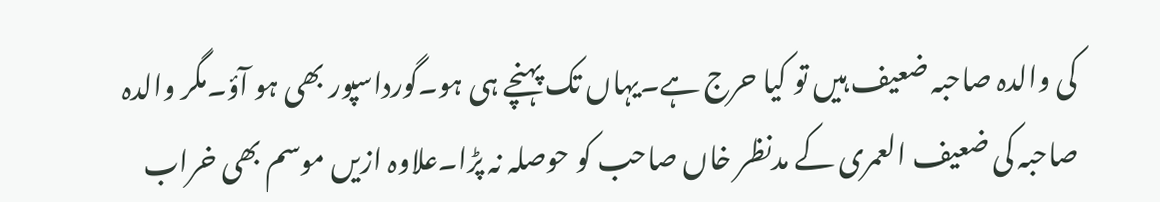کی والدہ صاحبہ ضعیف ہیں تو کیا حرج ہے۔یہاں تک پہنچے ہی ہو۔گورداسپور بھی ہو آؤ۔مگر والدہ صاحبہ کی ضعیف العمری کے مدنظر خاں صاحب کو حوصلہ نہ پڑا۔علاوہ ازیں موسم بھی خراب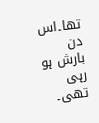تھا۔اس دن بارش ہو رہی تھی۔